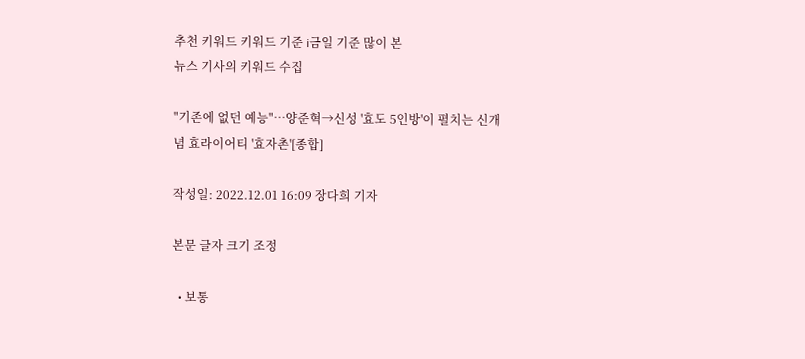추천 키워드 키워드 기준 i금일 기준 많이 본
뉴스 기사의 키워드 수집

"기존에 없던 예능"…양준혁→신성 '효도 5인방'이 펼치는 신개념 효라이어티 '효자촌'[종합]

작성일: 2022.12.01 16:09 장다희 기자

본문 글자 크기 조정

  • 보통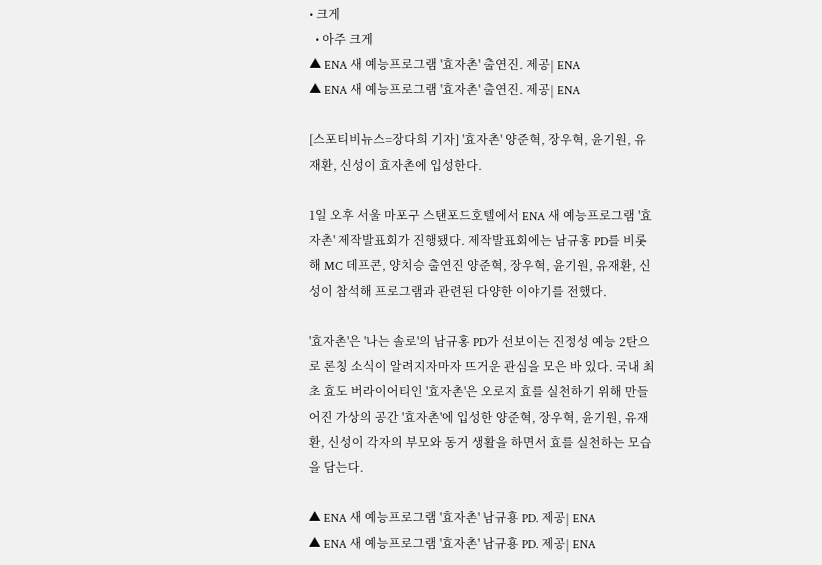• 크게
  • 아주 크게
▲ ENA 새 예능프로그램 '효자촌' 출연진. 제공| ENA
▲ ENA 새 예능프로그램 '효자촌' 출연진. 제공| ENA

[스포티비뉴스=장다희 기자] '효자촌' 양준혁, 장우혁, 윤기원, 유재환, 신성이 효자촌에 입성한다.

1일 오후 서울 마포구 스탠포드호텔에서 ENA 새 예능프로그램 '효자촌' 제작발표회가 진행됐다. 제작발표회에는 남규홍 PD를 비롯해 MC 데프콘, 양치승 출연진 양준혁, 장우혁, 윤기원, 유재환, 신성이 참석해 프로그램과 관련된 다양한 이야기를 전했다.

'효자촌'은 '나는 솔로'의 남규홍 PD가 선보이는 진정성 예능 2탄으로 론칭 소식이 알려지자마자 뜨거운 관심을 모은 바 있다. 국내 최초 효도 버라이어티인 '효자촌'은 오로지 효를 실천하기 위해 만들어진 가상의 공간 '효자촌'에 입성한 양준혁, 장우혁, 윤기원, 유재환, 신성이 각자의 부모와 동거 생활을 하면서 효를 실천하는 모습을 담는다.

▲ ENA 새 예능프로그램 '효자촌' 남규횽 PD. 제공| ENA
▲ ENA 새 예능프로그램 '효자촌' 남규횽 PD. 제공| ENA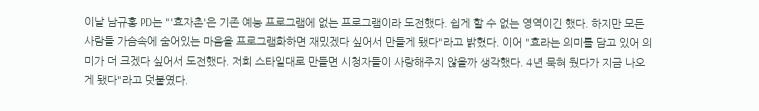이날 남규홍 PD는 "'효자촌'은 기존 예능 프로그램에 없는 프로그램이라 도전했다. 쉽게 할 수 없는 영역이긴 했다. 하지만 모든 사람들 가슴속에 숨어있는 마음을 프로그램화하면 재밌겠다 싶어서 만들게 됐다"라고 밝혔다. 이어 "효라는 의미를 담고 있어 의미가 더 크겠다 싶어서 도전했다. 저희 스타일대로 만들면 시청자들이 사랑해주지 않을까 생각했다. 4년 묵혀 뒀다가 지금 나오게 됐다"라고 덧붙였다.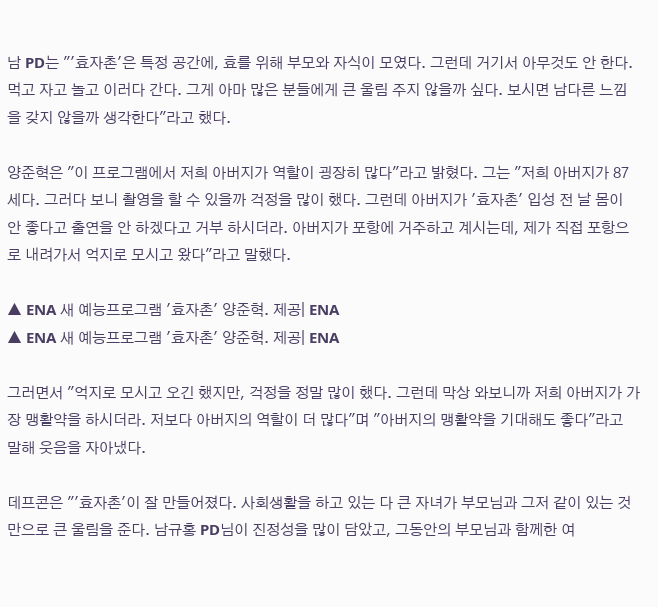남 PD는 "'효자촌'은 특정 공간에, 효를 위해 부모와 자식이 모였다. 그런데 거기서 아무것도 안 한다. 먹고 자고 놀고 이러다 간다. 그게 아마 많은 분들에게 큰 울림 주지 않을까 싶다. 보시면 남다른 느낌을 갖지 않을까 생각한다"라고 했다.

양준혁은 "이 프로그램에서 저희 아버지가 역할이 굉장히 많다"라고 밝혔다. 그는 "저희 아버지가 87세다. 그러다 보니 촬영을 할 수 있을까 걱정을 많이 했다. 그런데 아버지가 '효자촌' 입성 전 날 몸이 안 좋다고 출연을 안 하겠다고 거부 하시더라. 아버지가 포항에 거주하고 계시는데, 제가 직접 포항으로 내려가서 억지로 모시고 왔다"라고 말했다.

▲ ENA 새 예능프로그램 '효자촌' 양준혁. 제공| ENA
▲ ENA 새 예능프로그램 '효자촌' 양준혁. 제공| ENA

그러면서 "억지로 모시고 오긴 했지만, 걱정을 정말 많이 했다. 그런데 막상 와보니까 저희 아버지가 가장 맹활약을 하시더라. 저보다 아버지의 역할이 더 많다"며 "아버지의 맹활약을 기대해도 좋다"라고 말해 웃음을 자아냈다.

데프콘은 "'효자촌'이 잘 만들어졌다. 사회생활을 하고 있는 다 큰 자녀가 부모님과 그저 같이 있는 것만으로 큰 울림을 준다. 남규홍 PD님이 진정성을 많이 담았고, 그동안의 부모님과 함께한 여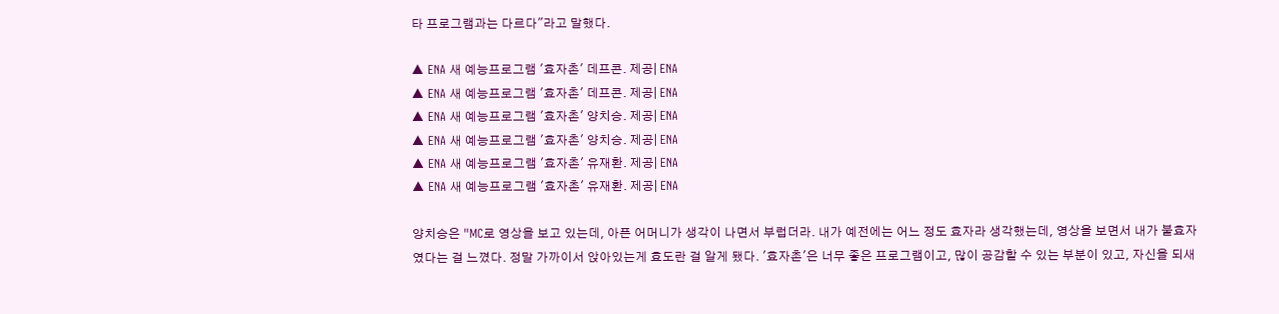타 프로그램과는 다르다"라고 말했다.

▲ ENA 새 예능프로그램 '효자촌' 데프콘. 제공| ENA
▲ ENA 새 예능프로그램 '효자촌' 데프콘. 제공| ENA
▲ ENA 새 예능프로그램 '효자촌' 양치승. 제공| ENA
▲ ENA 새 예능프로그램 '효자촌' 양치승. 제공| ENA
▲ ENA 새 예능프로그램 '효자촌' 유재환. 제공| ENA
▲ ENA 새 예능프로그램 '효자촌' 유재환. 제공| ENA

양치승은 "MC로 영상을 보고 있는데, 아픈 어머니가 생각이 나면서 부럽더라. 내가 예전에는 어느 정도 효자라 생각했는데, 영상을 보면서 내가 불효자였다는 걸 느꼈다. 정말 가까이서 앉아있는게 효도란 걸 알게 됐다. '효자촌'은 너무 좋은 프로그램이고, 많이 공감할 수 있는 부분이 있고, 자신을 되새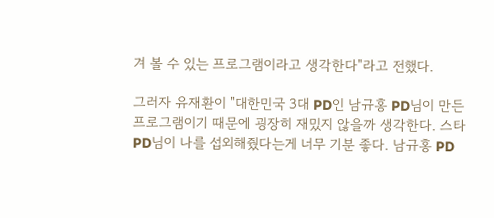겨 볼 수 있는 프로그램이라고 생각한다"라고 전했다.

그러자 유재환이 "대한민국 3대 PD인 남규홍 PD님이 만든 프로그램이기 때문에 굉장히 재밌지 않을까 생각한다. 스타 PD님이 나를 섭외해줬다는게 너무 기분 좋다. 남규홍 PD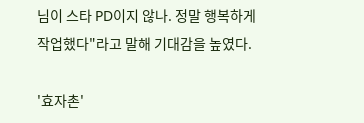님이 스타 PD이지 않나. 정말 행복하게 작업했다"라고 말해 기대감을 높였다.

'효자촌'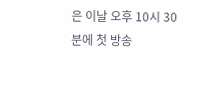은 이날 오후 10시 30분에 첫 방송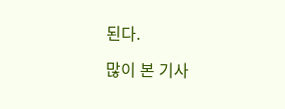된다.

많이 본 기사